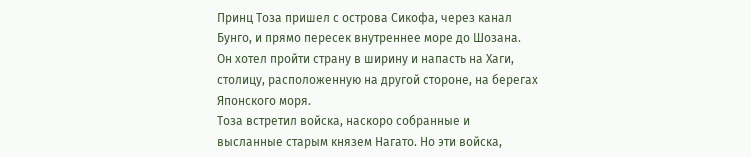Принц Тоза пришел с острова Сикофа, через канал Бунго, и прямо пересек внутреннее море до Шозана. Он хотел пройти страну в ширину и напасть на Хаги, столицу, расположенную на другой стороне, на берегах Японского моря.
Тоза встретил войска, наскоро собранные и высланные старым князем Нагато. Но эти войска,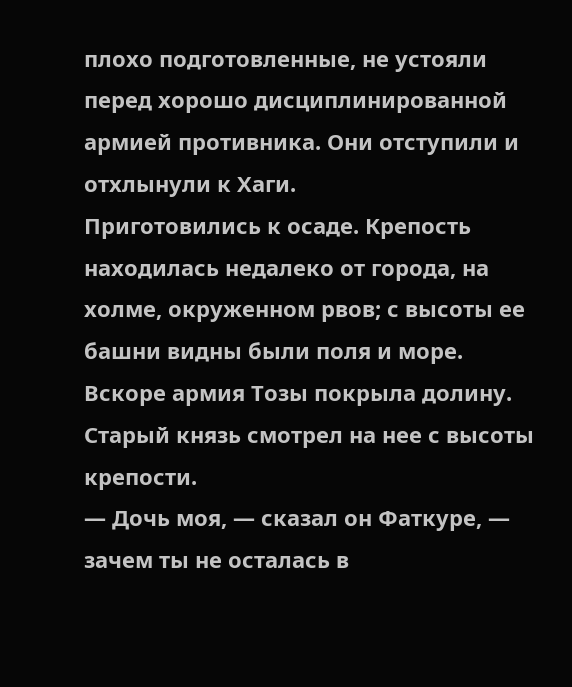плохо подготовленные, не устояли перед хорошо дисциплинированной армией противника. Они отступили и отхлынули к Хаги.
Приготовились к осаде. Крепость находилась недалеко от города, на холме, окруженном рвов; с высоты ее башни видны были поля и море.
Вскоре армия Тозы покрыла долину.
Старый князь смотрел на нее с высоты крепости.
— Дочь моя, — сказал он Фаткуре, — зачем ты не осталась в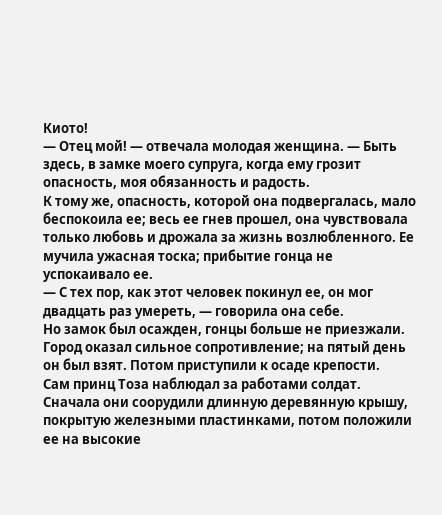Киото!
— Отец мой! — отвечала молодая женщина. — Быть здесь, в замке моего супруга, когда ему грозит опасность, моя обязанность и радость.
К тому же, опасность, которой она подвергалась, мало беспокоила ее; весь ее гнев прошел, она чувствовала только любовь и дрожала за жизнь возлюбленного. Ее мучила ужасная тоска; прибытие гонца не успокаивало ее.
— С тех пор, как этот человек покинул ее, он мог двадцать раз умереть, — говорила она себе.
Но замок был осажден, гонцы больше не приезжали.
Город оказал сильное сопротивление; на пятый день он был взят. Потом приступили к осаде крепости.
Сам принц Тоза наблюдал за работами солдат.
Сначала они соорудили длинную деревянную крышу, покрытую железными пластинками, потом положили ее на высокие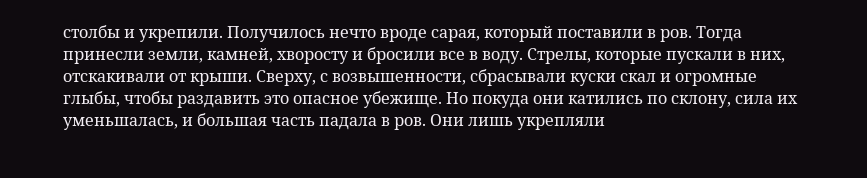столбы и укрепили. Получилось нечто вроде сарая, который поставили в ров. Тогда принесли земли, камней, хворосту и бросили все в воду. Стрелы, которые пускали в них, отскакивали от крыши. Сверху, с возвышенности, сбрасывали куски скал и огромные глыбы, чтобы раздавить это опасное убежище. Но покуда они катились по склону, сила их уменьшалась, и большая часть падала в ров. Они лишь укрепляли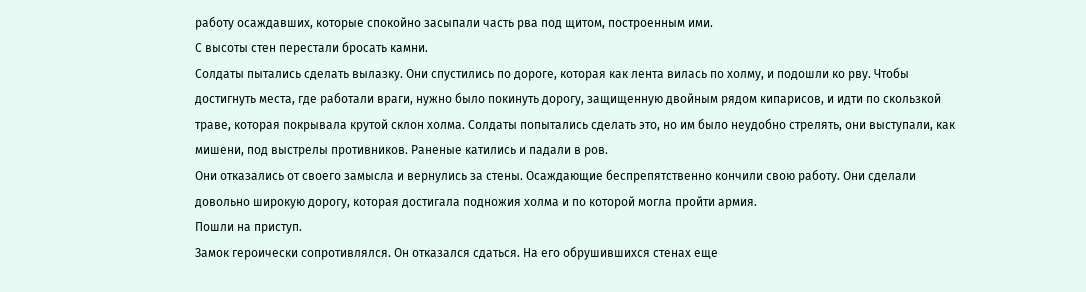работу осаждавших, которые спокойно засыпали часть рва под щитом, построенным ими.
С высоты стен перестали бросать камни.
Солдаты пытались сделать вылазку. Они спустились по дороге, которая как лента вилась по холму, и подошли ко рву. Чтобы достигнуть места, где работали враги, нужно было покинуть дорогу, защищенную двойным рядом кипарисов, и идти по скользкой траве, которая покрывала крутой склон холма. Солдаты попытались сделать это, но им было неудобно стрелять, они выступали, как мишени, под выстрелы противников. Раненые катились и падали в ров.
Они отказались от своего замысла и вернулись за стены. Осаждающие беспрепятственно кончили свою работу. Они сделали довольно широкую дорогу, которая достигала подножия холма и по которой могла пройти армия.
Пошли на приступ.
Замок героически сопротивлялся. Он отказался сдаться. На его обрушившихся стенах еще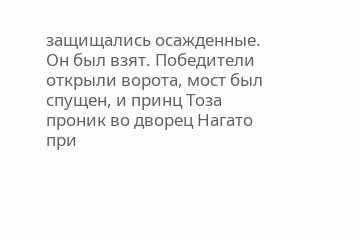защищались осажденные. Он был взят. Победители открыли ворота, мост был спущен, и принц Тоза проник во дворец Нагато при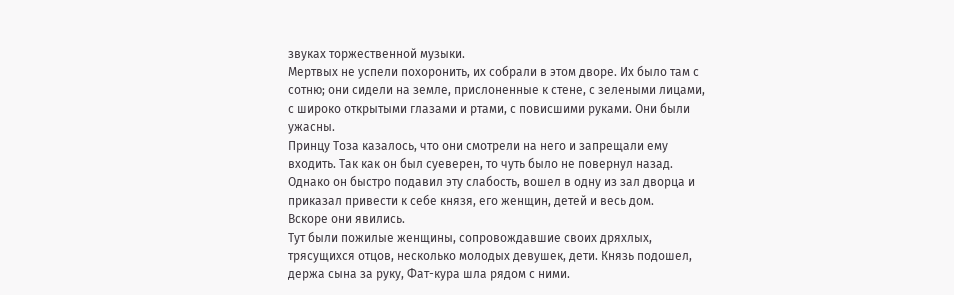звуках торжественной музыки.
Мертвых не успели похоронить, их собрали в этом дворе. Их было там с сотню; они сидели на земле, прислоненные к стене, с зелеными лицами, с широко открытыми глазами и ртами, с повисшими руками. Они были ужасны.
Принцу Тоза казалось, что они смотрели на него и запрещали ему входить. Так как он был суеверен, то чуть было не повернул назад.
Однако он быстро подавил эту слабость, вошел в одну из зал дворца и приказал привести к себе князя, его женщин, детей и весь дом.
Вскоре они явились.
Тут были пожилые женщины, сопровождавшие своих дряхлых, трясущихся отцов, несколько молодых девушек, дети. Князь подошел, держа сына за руку, Фат-кура шла рядом с ними.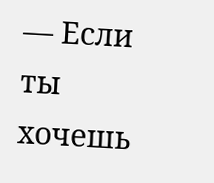— Если ты хочешь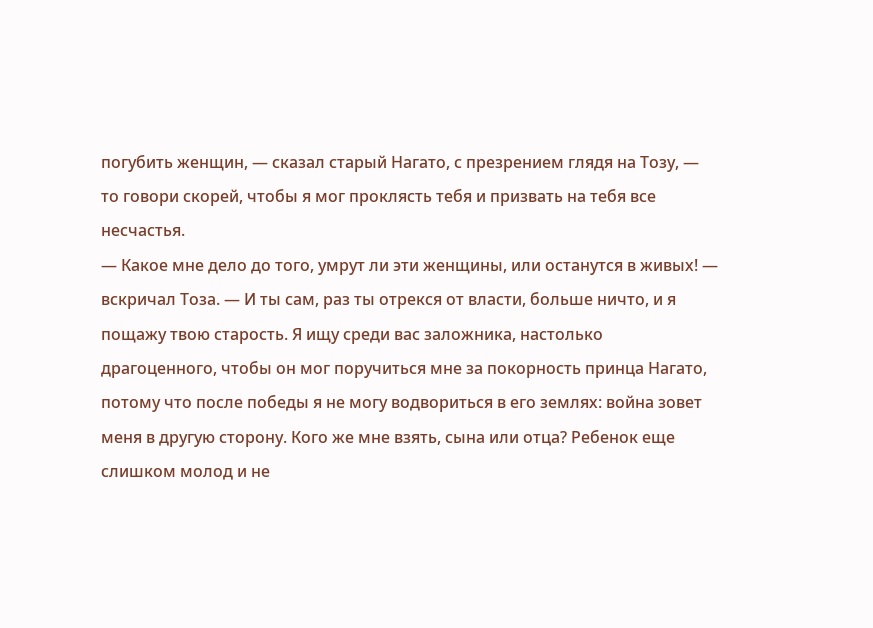погубить женщин, — сказал старый Нагато, с презрением глядя на Тозу, — то говори скорей, чтобы я мог проклясть тебя и призвать на тебя все несчастья.
— Какое мне дело до того, умрут ли эти женщины, или останутся в живых! — вскричал Тоза. — И ты сам, раз ты отрекся от власти, больше ничто, и я пощажу твою старость. Я ищу среди вас заложника, настолько драгоценного, чтобы он мог поручиться мне за покорность принца Нагато, потому что после победы я не могу водвориться в его землях: война зовет меня в другую сторону. Кого же мне взять, сына или отца? Ребенок еще слишком молод и не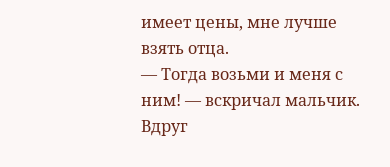имеет цены, мне лучше взять отца.
— Тогда возьми и меня с ним! — вскричал мальчик.
Вдруг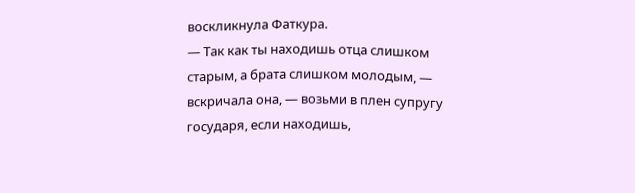воскликнула Фаткура.
— Так как ты находишь отца слишком старым, а брата слишком молодым, — вскричала она, — возьми в плен супругу государя, если находишь,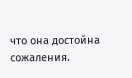что она достойна сожаления.